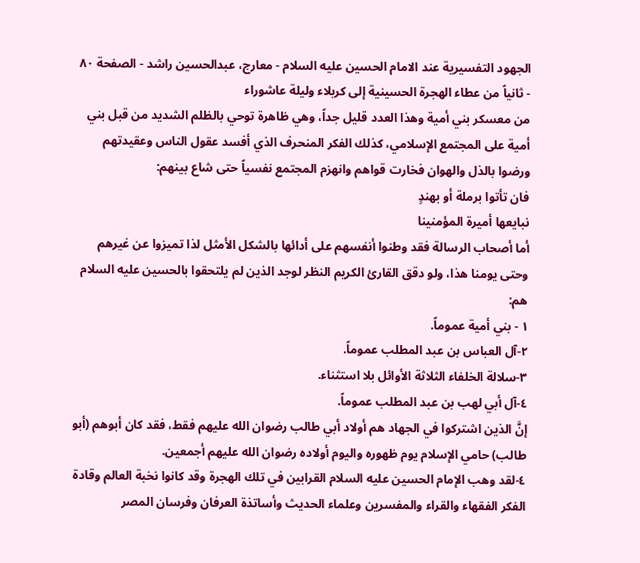الجهود التفسيرية عند الامام الحسين عليه السلام - معارج، عبدالحسين راشد - الصفحة ٨٠ - ثانياً من عطاء الهجرة الحسينية إلى كربلاء وليلة عاشوراء
من معسكر بني أمية وهذا العدد قليل جداً، وهي ظاهرة توحي بالظلم الشديد من قبل بني أمية على المجتمع الإسلامي، كذلك الفكر المنحرف الذي أفسد عقول الناس وعقيدتهم ورضوا بالذل والهوان فخارت قواهم وانهزم المجتمع نفسياً حتى شاع بينهم:
فان تأتوا برملة أو بهندٍ
نبايعها أميرة المؤمنينا
أما أصحاب الرسالة فقد وطنوا أنفسهم على أدائها بالشكل الأمثل لذا تميزوا عن غيرهم وحتى يومنا هذا، ولو دقق القارئ الكريم النظر لوجد الذين لم يلتحقوا بالحسين عليه السلام هم:
١ - بني أمية عموماً.
٢-آل العباس بن عبد المطلب عموماً.
٣-سلالة الخلفاء الثلاثة الأوائل بلا استثناء.
٤-آل أبي لهب بن عبد المطلب عموماً.
إنَّ الذين اشتركوا في الجهاد هم أولاد أبي طالب رضوان الله عليهم فقط، فقد كان أبوهم (أبو طالب) حامي الإسلام يوم ظهوره واليوم أولاده رضوان الله عليهم أجمعين.
٤-لقد وهب الإمام الحسين عليه السلام القرابين في تلك الهجرة وقد كانوا نخبة العالم وقادة الفكر الفقهاء والقراء والمفسرين وعلماء الحديث وأساتذة العرفان وفرسان المصر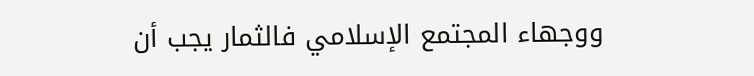ووجهاء المجتمع الإسلامي فالثمار يجب أن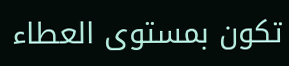تكون بمستوى العطاء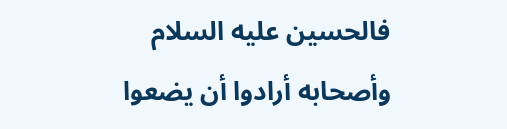فالحسين عليه السلام وأصحابه أرادوا أن يضعوا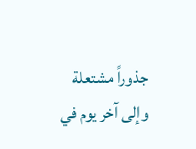جذوراً مشتعلة وإلى آخر يوم في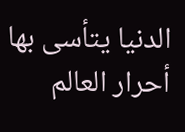الدنيا يتأسى بها أحرار العالم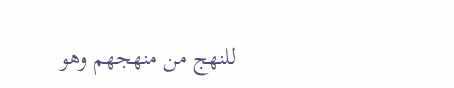للنهج من منهجهم وهو